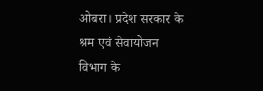ओबरा। प्रदेश सरकार के श्रम एवं सेवायोजन विभाग के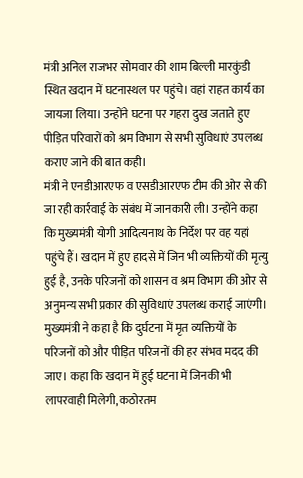मंत्री अनिल राजभर सोमवार की शाम बिल्ली मारकुंडी स्थित खदान में घटनास्थल पर पहुंचे। वहां राहत कार्य का जायजा लिया। उन्होंने घटना पर गहरा दुख जताते हुए पीड़ित परिवारों को श्रम विभाग से सभी सुविधाएं उपलब्ध कराए जाने की बात कही।
मंत्री ने एनडीआरएफ व एसडीआरएफ टीम की ओर से की जा रही कार्रवाई के संबंध में जानकारी ली। उन्होंने कहा कि मुख्यमंत्री योगी आदित्यनाथ के निर्देश पर वह यहां पहुंचे हैं। खदान में हुए हादसे में जिन भी व्यक्तियों की मृत्यु हुई है, उनके परिजनों को शासन व श्रम विभाग की ओर से अनुमन्य सभी प्रकार की सुविधाएं उपलब्ध कराई जाएंगी। मुख्यमंत्री ने कहा है कि दुर्घटना में मृत व्यक्तियों के परिजनों को और पीड़ित परिजनों की हर संभव मदद की जाए। कहा कि खदान में हुई घटना में जिनकी भी लापरवाही मिलेगी, कठोरतम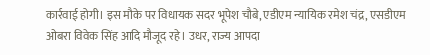कार्रवाई होगी। इस मौके पर विधायक सदर भूपेश चौबे, एडीएम न्यायिक रमेश चंद्र, एसडीएम ओबरा विवेक सिंह आदि मौजूद रहे। उधर, राज्य आपदा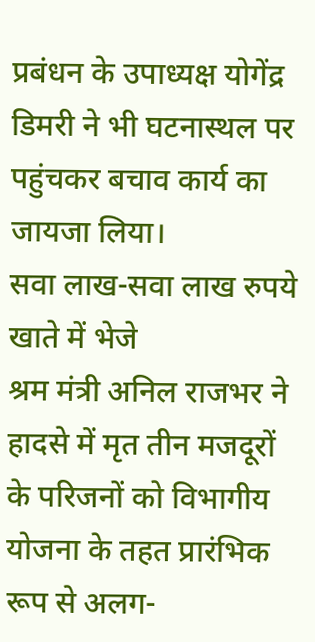प्रबंधन के उपाध्यक्ष योगेंद्र डिमरी ने भी घटनास्थल पर पहुंचकर बचाव कार्य का जायजा लिया।
सवा लाख-सवा लाख रुपये खाते में भेजे
श्रम मंत्री अनिल राजभर ने हादसे में मृत तीन मजदूरों के परिजनों को विभागीय योजना के तहत प्रारंभिक रूप से अलग-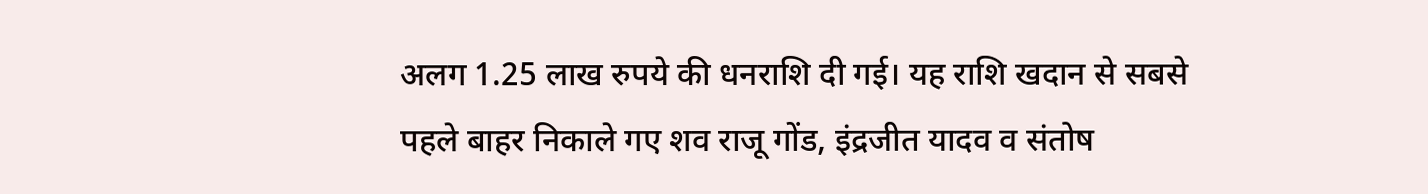अलग 1.25 लाख रुपये की धनराशि दी गई। यह राशि खदान से सबसे पहले बाहर निकाले गए शव राजू गोंड, इंद्रजीत यादव व संतोष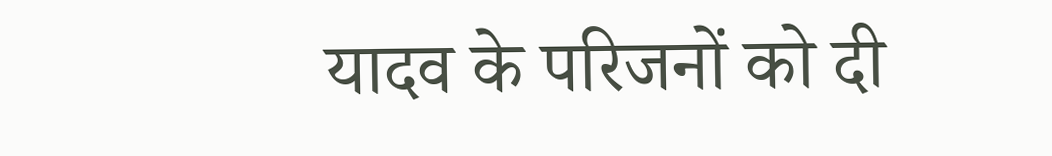यादव के परिजनों को दी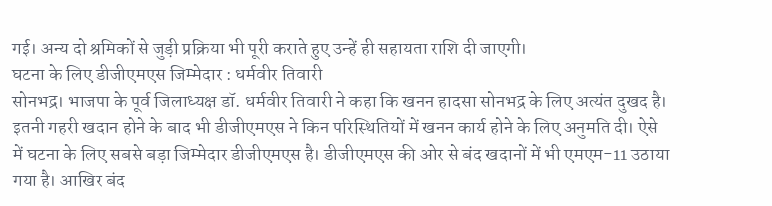गई। अन्य दो श्रमिकों से जुड़ी प्रक्रिया भी पूरी कराते हुए उन्हें ही सहायता राशि दी जाएगी।
घटना के लिए डीजीएमएस जिम्मेदार : धर्मवीर तिवारी
सोनभद्र। भाजपा के पूर्व जिलाध्यक्ष डॉ. धर्मवीर तिवारी ने कहा कि खनन हादसा सोनभद्र के लिए अत्यंत दुखद है। इतनी गहरी खदान होने के बाद भी डीजीएमएस ने किन परिस्थितियों में खनन कार्य होने के लिए अनुमति दी। ऐसे में घटना के लिए सबसे बड़ा जिम्मेदार डीजीएमएस है। डीजीएमएस की ओर से बंद खदानों में भी एमएम-11 उठाया गया है। आखिर बंद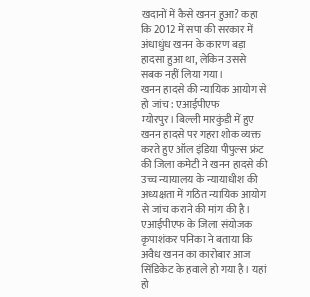खदानों में कैसे खनन हुआ? कहा कि 2012 में सपा की सरकार में अंधाधुंध खनन के कारण बड़ा हादसा हुआ था, लेकिन उससे सबक नहीं लिया गया।
खनन हादसे की न्यायिक आयोग से हो जांच : एआईपीएफ
म्योरपुर। बिल्ली मारकुंडी में हुए खनन हादसे पर गहरा शोक व्यक्त करते हुए ऑल इंडिया पीपुल्स फ्रंट की जिला कमेटी ने खनन हादसे की उच्च न्यायालय के न्यायाधीश की अध्यक्षता में गठित न्यायिक आयोग से जांच कराने की मांग की है। एआईपीएफ के जिला संयोजक कृपाशंकर पनिका ने बताया कि अवैध खनन का कारोबार आज सिंडिकेट के हवाले हो गया है। यहां हो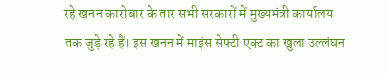रहे खनन कारोबार के तार सभी सरकारों में मुख्यमंत्री कार्यालय तक जुड़े रहे हैं। इस खनन में माइंस सेफ्टी एक्ट का खुला उल्लंघन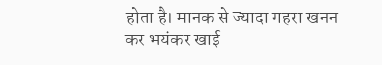होता है। मानक से ज्यादा गहरा खनन कर भयंकर खाई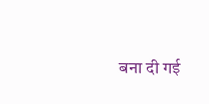बना दी गई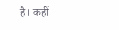है। कहीं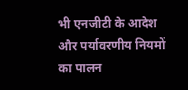भी एनजीटी के आदेश और पर्यावरणीय नियमों का पालन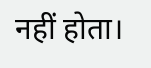नहीं होता।